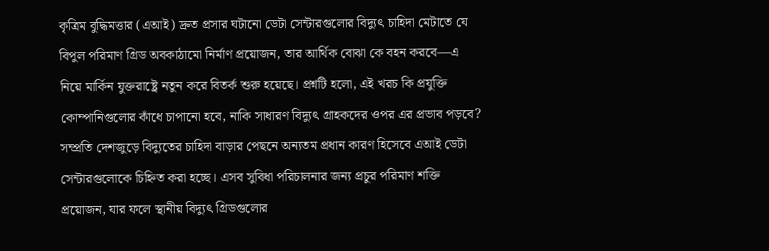কৃত্রিম বুদ্ধিমত্তার (এআই) দ্রুত প্রসার ঘটানো ডেটা সেন্টারগুলোর বিদ্যুৎ চাহিদা মেটাতে যে বিপুল পরিমাণ গ্রিড অবকাঠামো নির্মাণ প্রয়োজন, তার আর্থিক বোঝা কে বহন করবে—এ নিয়ে মার্কিন যুক্তরাষ্ট্রে নতুন করে বিতর্ক শুরু হয়েছে। প্রশ্নটি হলো, এই খরচ কি প্রযুক্তি কোম্পানিগুলোর কাঁধে চাপানো হবে, নাকি সাধারণ বিদ্যুৎ গ্রাহকদের ওপর এর প্রভাব পড়বে?
সম্প্রতি দেশজুড়ে বিদ্যুতের চাহিদা বাড়ার পেছনে অন্যতম প্রধান কারণ হিসেবে এআই ডেটা সেন্টারগুলোকে চিহ্নিত করা হচ্ছে। এসব সুবিধা পরিচালনার জন্য প্রচুর পরিমাণ শক্তি প্রয়োজন, যার ফলে স্থানীয় বিদ্যুৎ গ্রিডগুলোর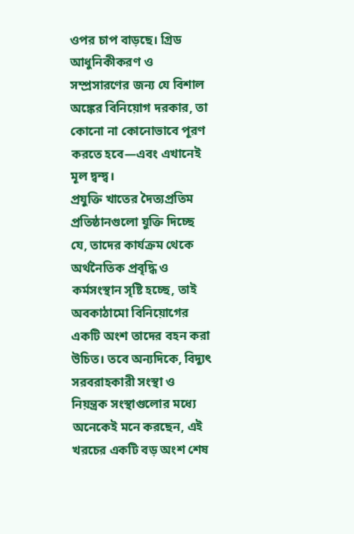ওপর চাপ বাড়ছে। গ্রিড আধুনিকীকরণ ও সম্প্রসারণের জন্য যে বিশাল অঙ্কের বিনিয়োগ দরকার, তা কোনো না কোনোভাবে পূরণ করতে হবে—এবং এখানেই মূল দ্বন্দ্ব।
প্রযুক্তি খাতের দৈত্যপ্রতিম প্রতিষ্ঠানগুলো যুক্তি দিচ্ছে যে, তাদের কার্যক্রম থেকে অর্থনৈতিক প্রবৃদ্ধি ও কর্মসংস্থান সৃষ্টি হচ্ছে, তাই অবকাঠামো বিনিয়োগের একটি অংশ তাদের বহন করা উচিত। তবে অন্যদিকে, বিদ্যুৎ সরবরাহকারী সংস্থা ও নিয়ন্ত্রক সংস্থাগুলোর মধ্যে অনেকেই মনে করছেন, এই খরচের একটি বড় অংশ শেষ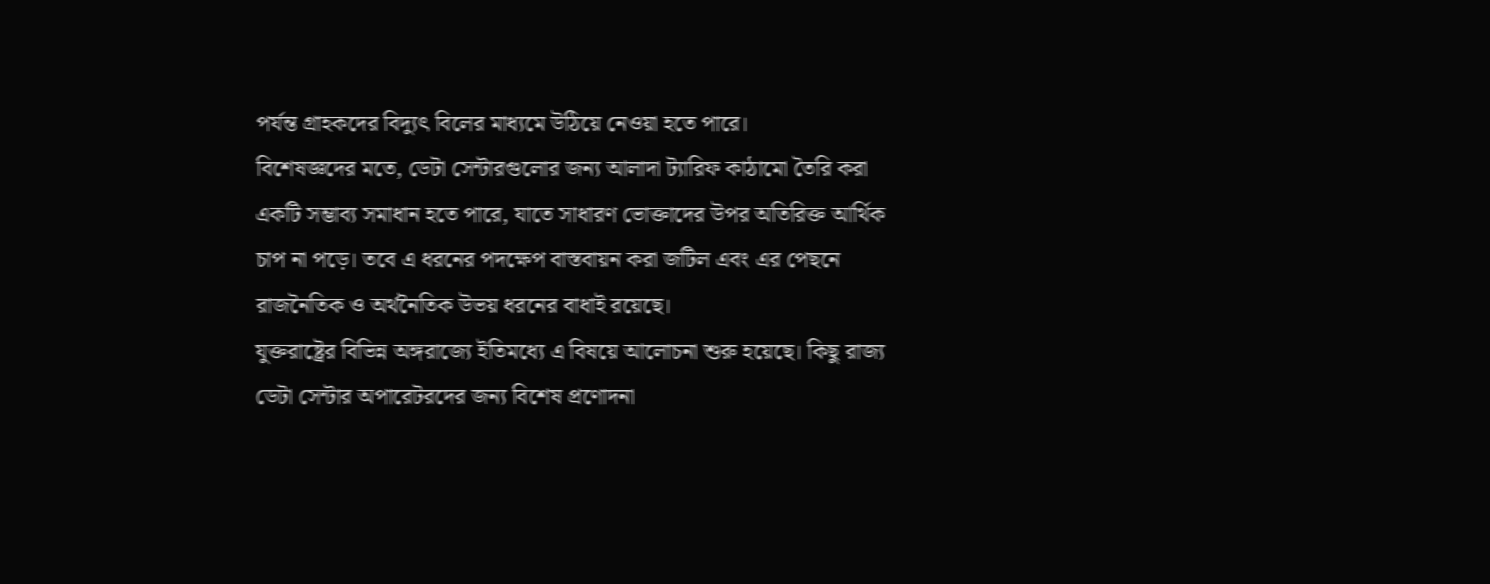পর্যন্ত গ্রাহকদের বিদ্যুৎ বিলের মাধ্যমে উঠিয়ে নেওয়া হতে পারে।
বিশেষজ্ঞদের মতে, ডেটা সেন্টারগুলোর জন্য আলাদা ট্যারিফ কাঠামো তৈরি করা একটি সম্ভাব্য সমাধান হতে পারে, যাতে সাধারণ ভোক্তাদের উপর অতিরিক্ত আর্থিক চাপ না পড়ে। তবে এ ধরনের পদক্ষেপ বাস্তবায়ন করা জটিল এবং এর পেছনে রাজনৈতিক ও অর্থনৈতিক উভয় ধরনের বাধাই রয়েছে।
যুক্তরাষ্ট্রের বিভিন্ন অঙ্গরাজ্যে ইতিমধ্যে এ বিষয়ে আলোচনা শুরু হয়েছে। কিছু রাজ্য ডেটা সেন্টার অপারেটরদের জন্য বিশেষ প্রণোদনা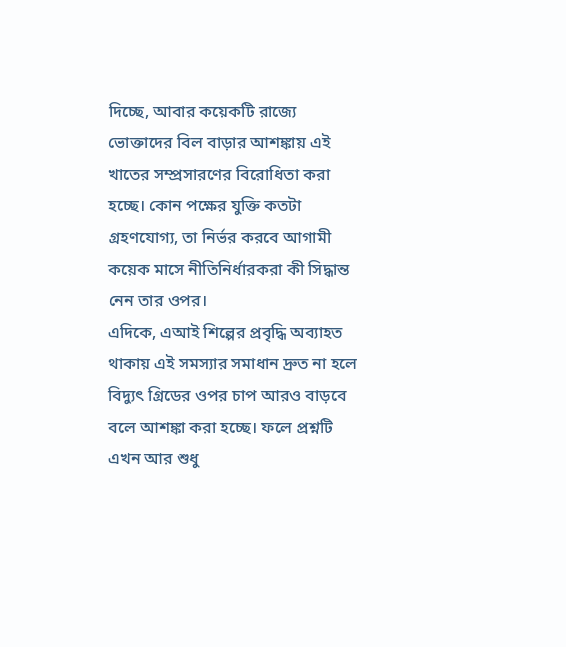দিচ্ছে, আবার কয়েকটি রাজ্যে ভোক্তাদের বিল বাড়ার আশঙ্কায় এই খাতের সম্প্রসারণের বিরোধিতা করা হচ্ছে। কোন পক্ষের যুক্তি কতটা গ্রহণযোগ্য, তা নির্ভর করবে আগামী কয়েক মাসে নীতিনির্ধারকরা কী সিদ্ধান্ত নেন তার ওপর।
এদিকে, এআই শিল্পের প্রবৃদ্ধি অব্যাহত থাকায় এই সমস্যার সমাধান দ্রুত না হলে বিদ্যুৎ গ্রিডের ওপর চাপ আরও বাড়বে বলে আশঙ্কা করা হচ্ছে। ফলে প্রশ্নটি এখন আর শুধু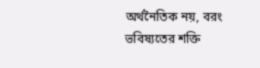অর্থনৈতিক নয়, বরং ভবিষ্যতের শক্তি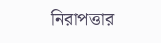নিরাপত্তার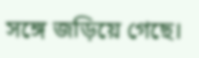সঙ্গে জড়িয়ে গেছে।